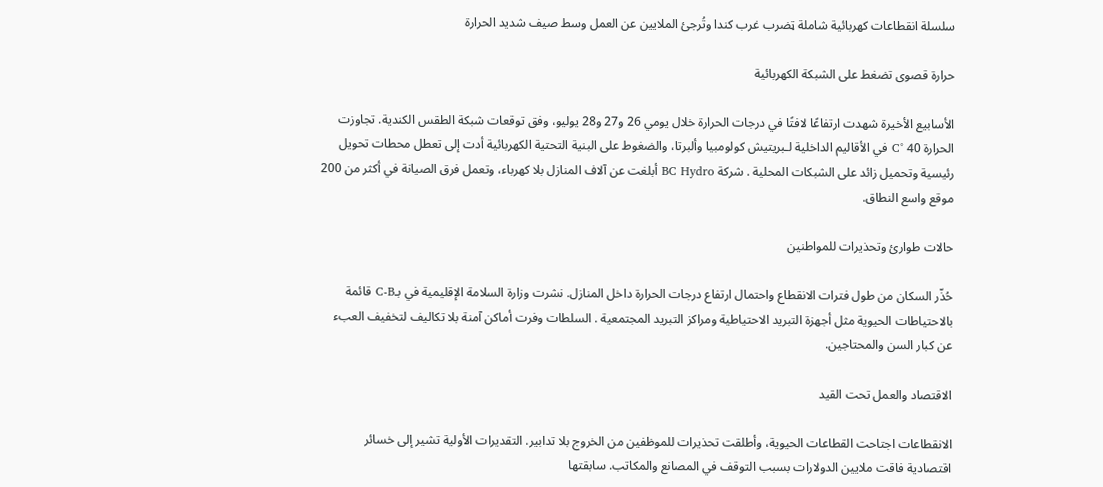سلسلة انقطاعات كهربائية شاملة ټضرب غرب كندا وتُرجئ الملايين عن العمل وسط صيف شديد الحرارة

حرارة قصوى تضغط على الشبكة الكهربائية

الأسابيع الأخيرة شهدت ارتفاعًا لافتًا في درجات الحرارة خلال يومي 26 و27 و28 يوليو، وفق توقعات شبكة الطقس الكندية. تجاوزت الحرارة 40 °C في الأقاليم الداخلية لـبريتيش كولومبيا وألبرتا، والضغوط على البنية التحتية الكهربائية أدت إلى تعطل محطات تحويل رئيسية وتحميل زائد على الشبكات المحلية . شركة BC Hydro أبلغت عن آلاف المنازل بلا كهرباء، وتعمل فرق الصيانة في أكثر من 200 موقع واسع النطاق.

حالات طوارئ وتحذيرات للمواطنين

حُذّر السكان من طول فترات الانقطاع واحتمال ارتفاع درجات الحرارة داخل المنازل. نشرت وزارة السلامة الإقليمية في بـC‑B قائمة بالاحتياطات الحيوية مثل أجهزة التبريد الاحتياطية ومراكز التبريد المجتمعية . السلطات وفرت أماكن آمنة بلا تكاليف لتخفيف العبء عن كبار السن والمحتاجين.

الاقتصاد والعمل تحت القيد

الانقطاعات اجتاحت القطاعات الحيوية، وأطلقت تحذيرات للموظفين من الخروج بلا تدابير. التقديرات الأولية تشير إلى خسائر اقتصادية فاقت ملايين الدولارات بسبب التوقف في المصانع والمكاتب. سابقتها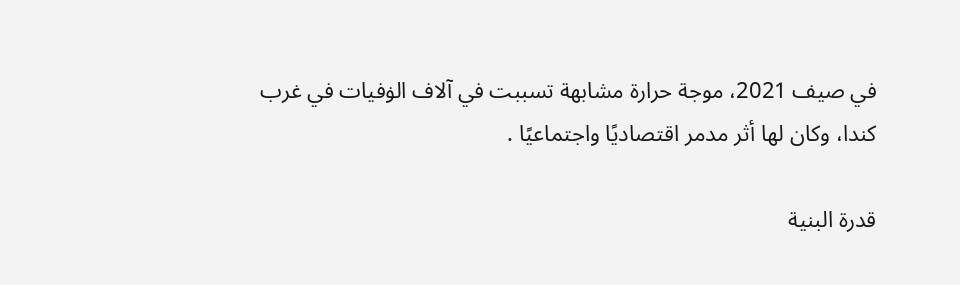في صيف 2021، موجة حرارة مشابهة تسببت في آلاف الۏفيات في غرب كندا، وكان لها أثر مدمر اقتصاديًا واجتماعيًا .

قدرة البنية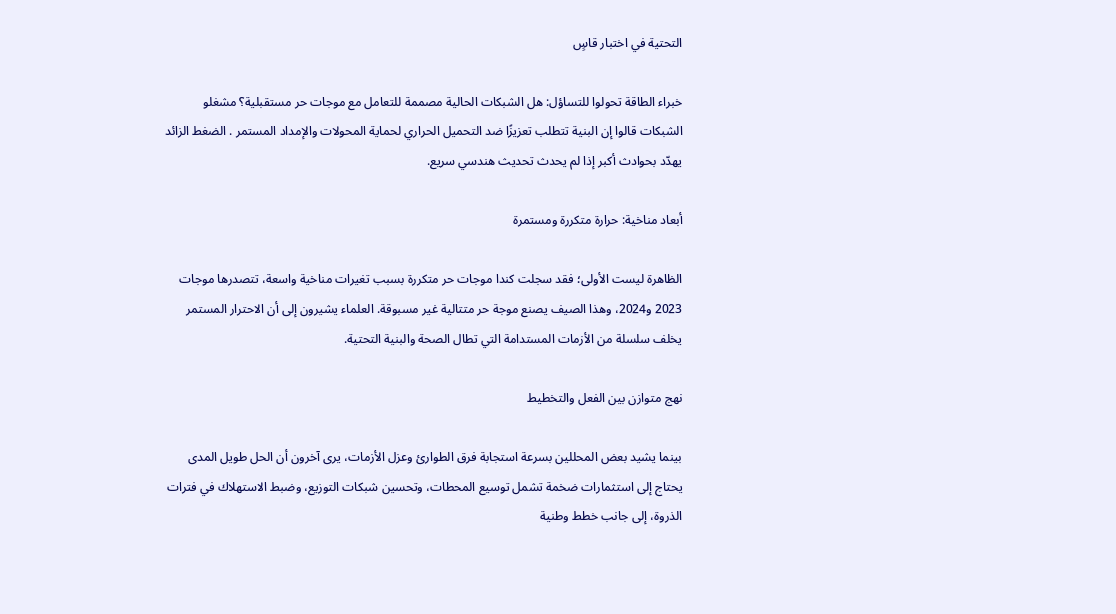التحتية في اختبار قاسٍ

خبراء الطاقة تحولوا للتساؤل: هل الشبكات الحالية مصممة للتعامل مع موجات حر مستقبلية؟ مشغلو الشبكات قالوا إن البنية تتطلب تعزيزًا ضد التحميل الحراري لحماية المحولات والإمداد المستمر . الضغط الزائد يهدّد بحوادث أكبر إذا لم يحدث تحديث هندسي سريع.

أبعاد مناخية: حرارة متكررة ومستمرة

الظاهرة ليست الأولى؛ فقد سجلت كندا موجات حر متكررة بسبب تغيرات مناخية واسعة، تتصدرها موجات 2023 و2024، وهذا الصيف يصنع موجة حر متتالية غير مسبوقة. العلماء يشيرون إلى أن الاحترار المستمر يخلف سلسلة من الأزمات المستدامة التي تطال الصحة والبنية التحتية.

نهج متوازن بين الفعل والتخطيط

بينما يشيد بعض المحللين بسرعة استجابة فرق الطوارئ وعزل الأزمات، يرى آخرون أن الحل طويل المدى يحتاج إلى استثمارات ضخمة تشمل توسيع المحطات، وتحسين شبكات التوزيع، وضبط الاستهلاك في فترات الذروة، إلى جانب خطط وطنية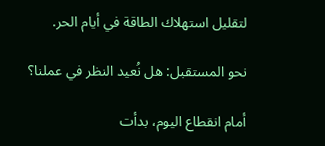لتقليل استهلاك الطاقة في أيام الحر.

نحو المستقبل: هل نُعيد النظر في عملنا؟

أمام انقطاع اليوم، بدأت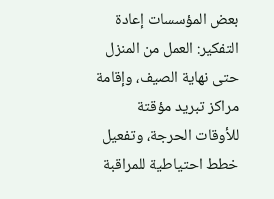بعض المؤسسات إعادة التفكير: العمل من المنزل حتى نهاية الصيف، وإقامة مراكز تبريد مؤقتة للأوقات الحرجة، وتفعيل خطط احتياطية للمراقبة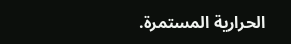الحرارية المستمرة.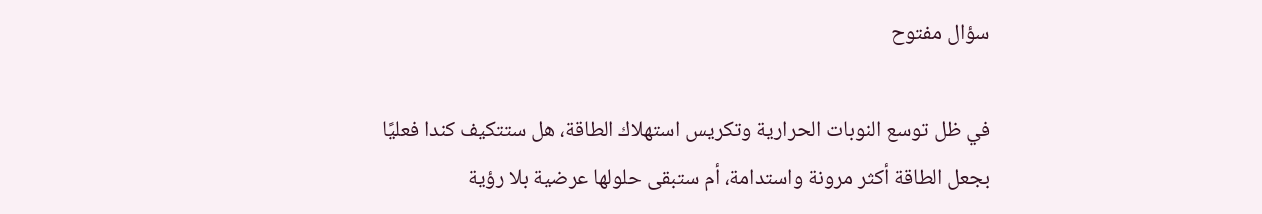سؤال مفتوح

في ظل توسع النوبات الحرارية وتكريس استهلاك الطاقة، هل ستتكيف كندا فعليًا بجعل الطاقة أكثر مرونة واستدامة، أم ستبقى حلولها عرضية بلا رؤية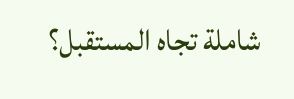شاملة تجاه المستقبل؟